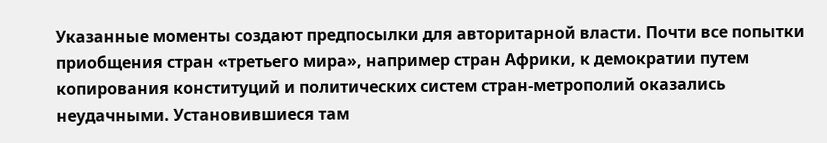Указанные моменты создают предпосылки для авторитарной власти. Почти все попытки приобщения стран «третьего мира», например стран Африки, к демократии путем копирования конституций и политических систем стран-метрополий оказались неудачными. Установившиеся там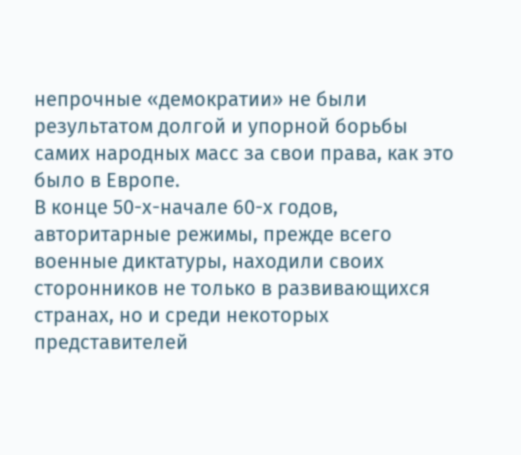непрочные «демократии» не были результатом долгой и упорной борьбы самих народных масс за свои права, как это было в Европе.
В конце 50-х-начале 60-х годов, авторитарные режимы, прежде всего военные диктатуры, находили своих сторонников не только в развивающихся странах, но и среди некоторых представителей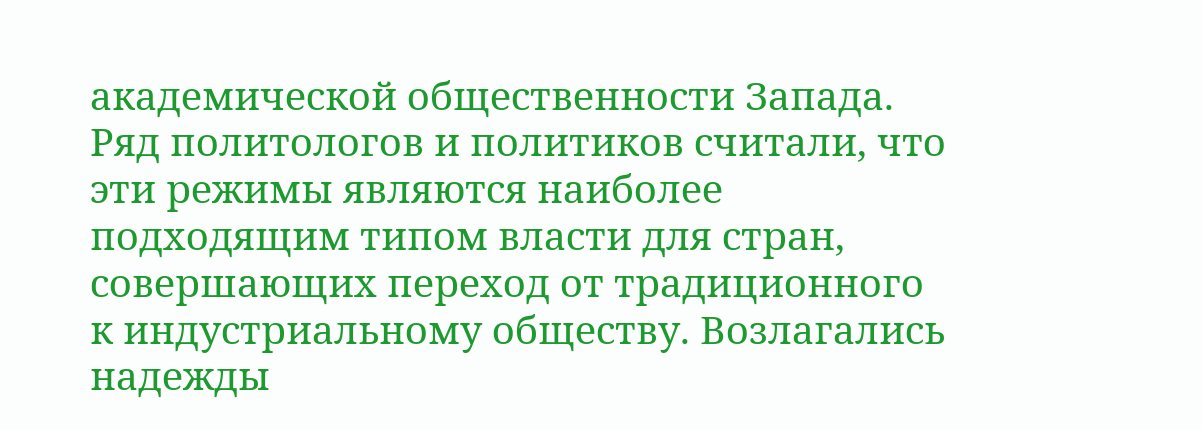академической общественности Запада. Ряд политологов и политиков считали, что эти режимы являются наиболее подходящим типом власти для стран, совершающих переход от традиционного к индустриальному обществу. Возлагались надежды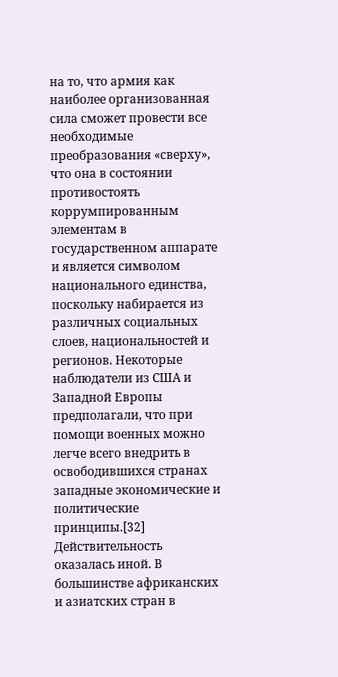на то, что армия как наиболее организованная сила сможет провести все необходимые преобразования «сверху», что она в состоянии противостоять коррумпированным элементам в государственном аппарате и является символом национального единства, поскольку набирается из различных социальных слоев, национальностей и регионов. Некоторые наблюдатели из США и Западной Европы предполагали, что при помощи военных можно легче всего внедрить в освободившихся странах западные экономические и политические принципы.[32]
Действительность оказалась иной. В большинстве африканских и азиатских стран в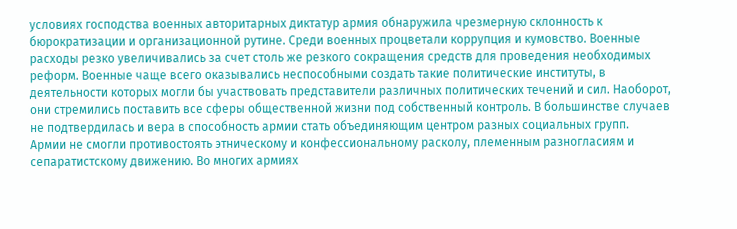условиях господства военных авторитарных диктатур армия обнаружила чрезмерную склонность к бюрократизации и организационной рутине. Среди военных процветали коррупция и кумовство. Военные расходы резко увеличивались за счет столь же резкого сокращения средств для проведения необходимых реформ. Военные чаще всего оказывались неспособными создать такие политические институты, в деятельности которых могли бы участвовать представители различных политических течений и сил. Наоборот, они стремились поставить все сферы общественной жизни под собственный контроль. В большинстве случаев не подтвердилась и вера в способность армии стать объединяющим центром разных социальных групп.
Армии не смогли противостоять этническому и конфессиональному расколу, племенным разногласиям и сепаратистскому движению. Во многих армиях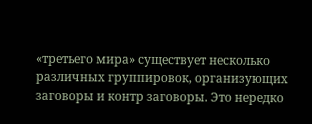«третьего мира» существует несколько различных группировок, организующих заговоры и контр заговоры. Это нередко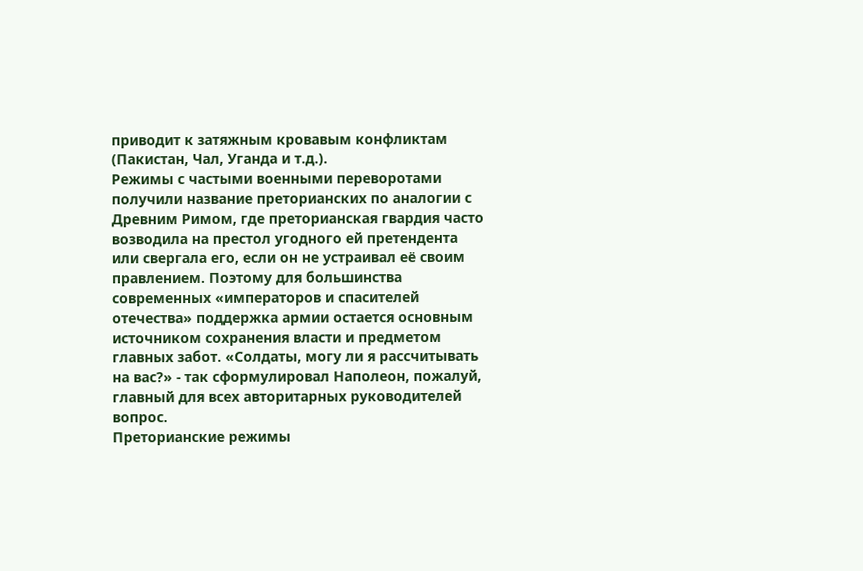приводит к затяжным кровавым конфликтам (Пакистан, Чал, Уганда и т.д.).
Режимы с частыми военными переворотами получили название преторианских по аналогии с Древним Римом, где преторианская гвардия часто возводила на престол угодного ей претендента или свергала его, если он не устраивал её своим правлением. Поэтому для большинства современных «императоров и спасителей отечества» поддержка армии остается основным источником сохранения власти и предметом главных забот. «Солдаты, могу ли я рассчитывать на вас?» - так сформулировал Наполеон, пожалуй, главный для всех авторитарных руководителей вопрос.
Преторианские режимы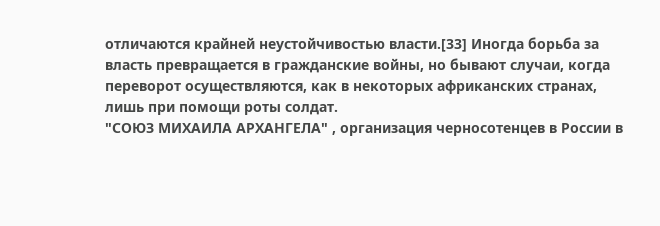отличаются крайней неустойчивостью власти.[33] Иногда борьба за власть превращается в гражданские войны, но бывают случаи, когда переворот осуществляются, как в некоторых африканских странах, лишь при помощи роты солдат.
"СОЮЗ МИХАИЛА АРХАНГЕЛА" , организация черносотенцев в России в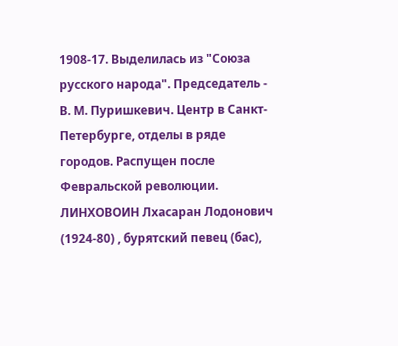1908-17. Выделилась из "Союза русского народа". Председатель - В. М. Пуришкевич. Центр в Санкт-Петербурге, отделы в ряде городов. Распущен после Февральской революции.
ЛИНХОВОИН Лхасаран Лодонович (1924-80) , бурятский певец (бас),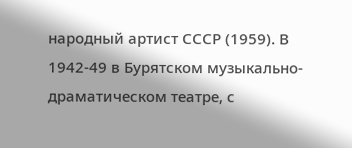народный артист СССР (1959). В 1942-49 в Бурятском музыкально-драматическом театре, с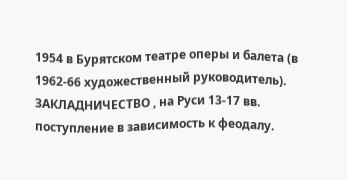1954 в Бурятском театре оперы и балета (в 1962-66 художественный руководитель).
ЗАКЛАДНИЧЕСТВО , на Руси 13-17 вв. поступление в зависимость к феодалу.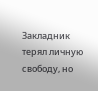Закладник терял личную свободу, но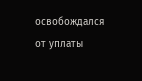освобождался от уплаты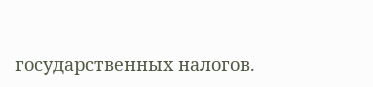государственных налогов.